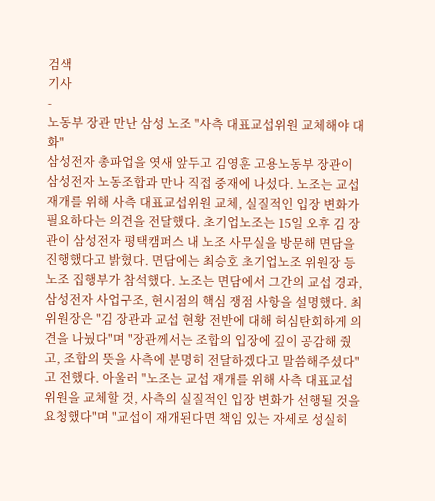검색
기사
-
노동부 장관 만난 삼성 노조 "사측 대표교섭위원 교체해야 대화"
삼성전자 총파업을 엿새 앞두고 김영훈 고용노동부 장관이 삼성전자 노동조합과 만나 직접 중재에 나섰다. 노조는 교섭 재개를 위해 사측 대표교섭위원 교체, 실질적인 입장 변화가 필요하다는 의견을 전달했다. 초기업노조는 15일 오후 김 장관이 삼성전자 평택캠퍼스 내 노조 사무실을 방문해 면담을 진행했다고 밝혔다. 면담에는 최승호 초기업노조 위원장 등 노조 집행부가 참석했다. 노조는 면담에서 그간의 교섭 경과, 삼성전자 사업구조, 현시점의 핵심 쟁점 사항을 설명했다. 최 위원장은 "김 장관과 교섭 현황 전반에 대해 허심탄회하게 의견을 나눴다"며 "장관께서는 조합의 입장에 깊이 공감해 줬고, 조합의 뜻을 사측에 분명히 전달하겠다고 말씀해주셨다"고 전했다. 아울러 "노조는 교섭 재개를 위해 사측 대표교섭위원을 교체할 것, 사측의 실질적인 입장 변화가 선행될 것을 요청했다"며 "교섭이 재개된다면 책임 있는 자세로 성실히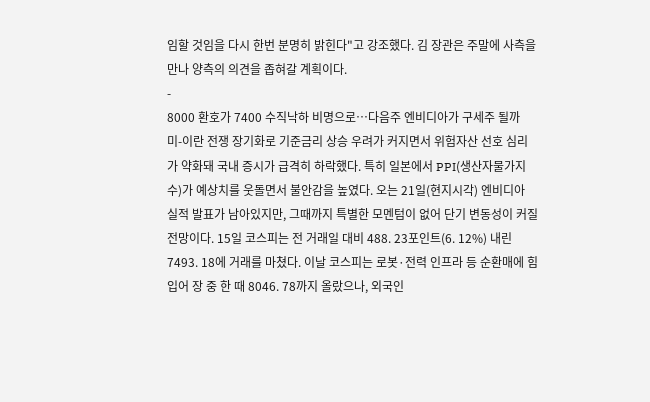임할 것임을 다시 한번 분명히 밝힌다"고 강조했다. 김 장관은 주말에 사측을 만나 양측의 의견을 좁혀갈 계획이다.
-
8000 환호가 7400 수직낙하 비명으로…다음주 엔비디아가 구세주 될까
미-이란 전쟁 장기화로 기준금리 상승 우려가 커지면서 위험자산 선호 심리가 약화돼 국내 증시가 급격히 하락했다. 특히 일본에서 PPI(생산자물가지수)가 예상치를 웃돌면서 불안감을 높였다. 오는 21일(현지시각) 엔비디아 실적 발표가 남아있지만, 그때까지 특별한 모멘텀이 없어 단기 변동성이 커질 전망이다. 15일 코스피는 전 거래일 대비 488. 23포인트(6. 12%) 내린 7493. 18에 거래를 마쳤다. 이날 코스피는 로봇·전력 인프라 등 순환매에 힘입어 장 중 한 때 8046. 78까지 올랐으나, 외국인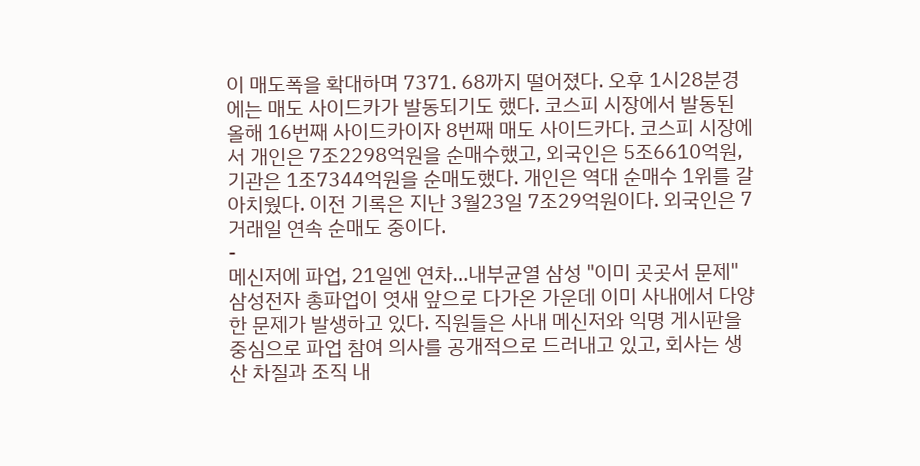이 매도폭을 확대하며 7371. 68까지 떨어졌다. 오후 1시28분경에는 매도 사이드카가 발동되기도 했다. 코스피 시장에서 발동된 올해 16번째 사이드카이자 8번째 매도 사이드카다. 코스피 시장에서 개인은 7조2298억원을 순매수했고, 외국인은 5조6610억원, 기관은 1조7344억원을 순매도했다. 개인은 역대 순매수 1위를 갈아치웠다. 이전 기록은 지난 3월23일 7조29억원이다. 외국인은 7거래일 연속 순매도 중이다.
-
메신저에 파업, 21일엔 연차…내부균열 삼성 "이미 곳곳서 문제"
삼성전자 총파업이 엿새 앞으로 다가온 가운데 이미 사내에서 다양한 문제가 발생하고 있다. 직원들은 사내 메신저와 익명 게시판을 중심으로 파업 참여 의사를 공개적으로 드러내고 있고, 회사는 생산 차질과 조직 내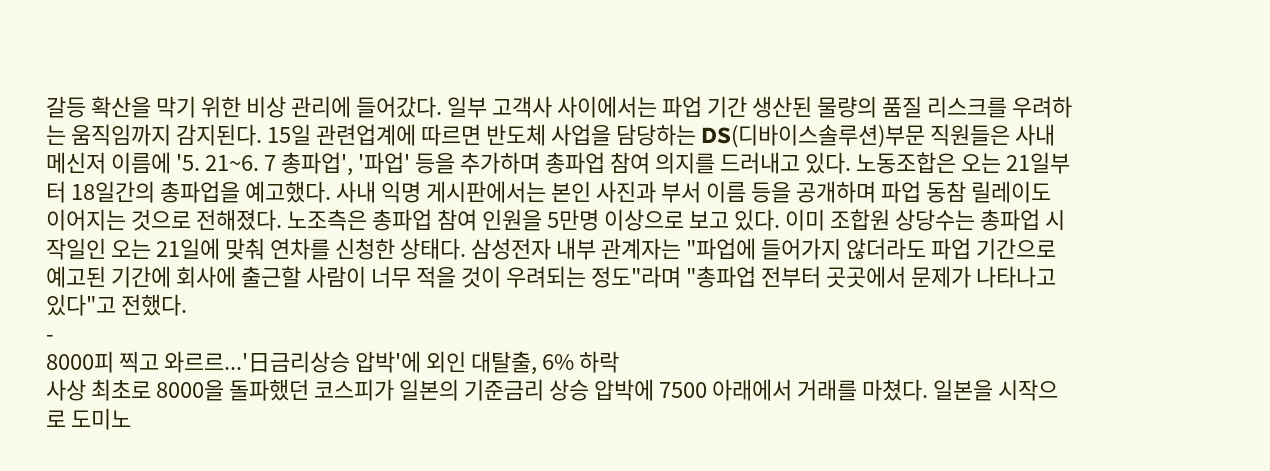갈등 확산을 막기 위한 비상 관리에 들어갔다. 일부 고객사 사이에서는 파업 기간 생산된 물량의 품질 리스크를 우려하는 움직임까지 감지된다. 15일 관련업계에 따르면 반도체 사업을 담당하는 DS(디바이스솔루션)부문 직원들은 사내 메신저 이름에 '5. 21~6. 7 총파업', '파업' 등을 추가하며 총파업 참여 의지를 드러내고 있다. 노동조합은 오는 21일부터 18일간의 총파업을 예고했다. 사내 익명 게시판에서는 본인 사진과 부서 이름 등을 공개하며 파업 동참 릴레이도 이어지는 것으로 전해졌다. 노조측은 총파업 참여 인원을 5만명 이상으로 보고 있다. 이미 조합원 상당수는 총파업 시작일인 오는 21일에 맞춰 연차를 신청한 상태다. 삼성전자 내부 관계자는 "파업에 들어가지 않더라도 파업 기간으로 예고된 기간에 회사에 출근할 사람이 너무 적을 것이 우려되는 정도"라며 "총파업 전부터 곳곳에서 문제가 나타나고 있다"고 전했다.
-
8000피 찍고 와르르...'日금리상승 압박'에 외인 대탈출, 6% 하락
사상 최초로 8000을 돌파했던 코스피가 일본의 기준금리 상승 압박에 7500 아래에서 거래를 마쳤다. 일본을 시작으로 도미노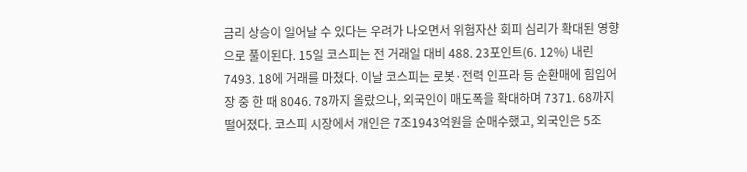금리 상승이 일어날 수 있다는 우려가 나오면서 위험자산 회피 심리가 확대된 영향으로 풀이된다. 15일 코스피는 전 거래일 대비 488. 23포인트(6. 12%) 내린 7493. 18에 거래를 마쳤다. 이날 코스피는 로봇·전력 인프라 등 순환매에 힘입어 장 중 한 때 8046. 78까지 올랐으나, 외국인이 매도폭을 확대하며 7371. 68까지 떨어졌다. 코스피 시장에서 개인은 7조1943억원을 순매수했고, 외국인은 5조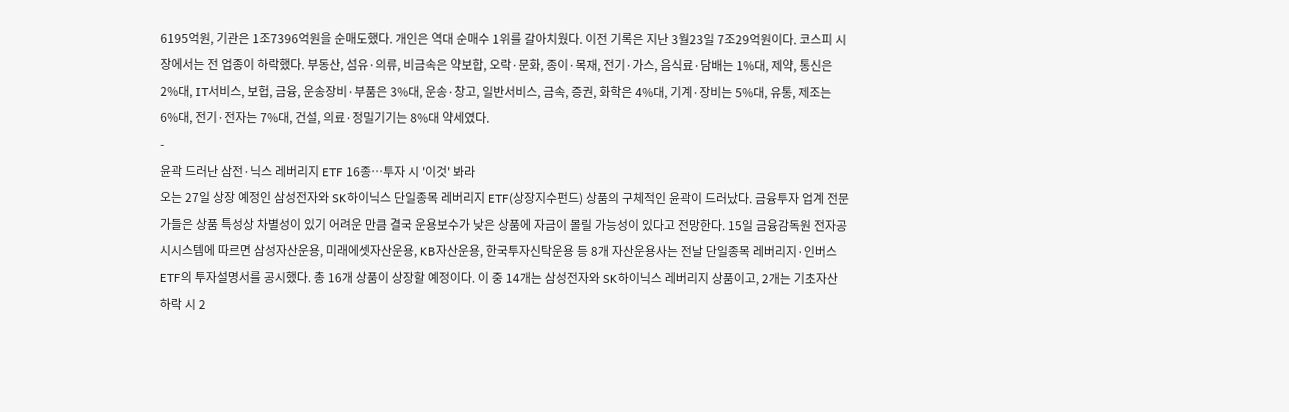6195억원, 기관은 1조7396억원을 순매도했다. 개인은 역대 순매수 1위를 갈아치웠다. 이전 기록은 지난 3월23일 7조29억원이다. 코스피 시장에서는 전 업종이 하락했다. 부동산, 섬유·의류, 비금속은 약보합, 오락·문화, 종이·목재, 전기·가스, 음식료·담배는 1%대, 제약, 통신은 2%대, IT서비스, 보헙, 금융, 운송장비·부품은 3%대, 운송·창고, 일반서비스, 금속, 증권, 화학은 4%대, 기계·장비는 5%대, 유통, 제조는 6%대, 전기·전자는 7%대, 건설, 의료·정밀기기는 8%대 약세였다.
-
윤곽 드러난 삼전·닉스 레버리지 ETF 16종…투자 시 '이것' 봐라
오는 27일 상장 예정인 삼성전자와 SK하이닉스 단일종목 레버리지 ETF(상장지수펀드) 상품의 구체적인 윤곽이 드러났다. 금융투자 업계 전문가들은 상품 특성상 차별성이 있기 어려운 만큼 결국 운용보수가 낮은 상품에 자금이 몰릴 가능성이 있다고 전망한다. 15일 금융감독원 전자공시시스템에 따르면 삼성자산운용, 미래에셋자산운용, KB자산운용, 한국투자신탁운용 등 8개 자산운용사는 전날 단일종목 레버리지·인버스 ETF의 투자설명서를 공시했다. 총 16개 상품이 상장할 예정이다. 이 중 14개는 삼성전자와 SK하이닉스 레버리지 상품이고, 2개는 기초자산 하락 시 2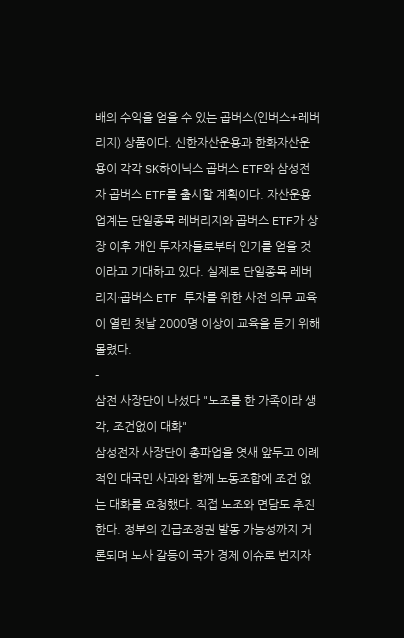배의 수익을 얻을 수 있는 곱버스(인버스+레버리지) 상품이다. 신한자산운용과 한화자산운용이 각각 SK하이닉스 곱버스 ETF와 삼성전자 곱버스 ETF를 출시할 계획이다. 자산운용 업계는 단일종목 레버리지와 곱버스 ETF가 상장 이후 개인 투자자들로부터 인기를 얻을 것이라고 기대하고 있다. 실제로 단일종목 레버리지·곱버스 ETF 투자를 위한 사전 의무 교육이 열린 첫날 2000명 이상이 교육을 듣기 위해 몰렸다.
-
삼전 사장단이 나섰다 "노조를 한 가족이라 생각, 조건없이 대화"
삼성전자 사장단이 총파업을 엿새 앞두고 이례적인 대국민 사과와 함께 노동조합에 조건 없는 대화를 요청했다. 직접 노조와 면담도 추진한다. 정부의 긴급조정권 발동 가능성까지 거론되며 노사 갈등이 국가 경제 이슈로 번지자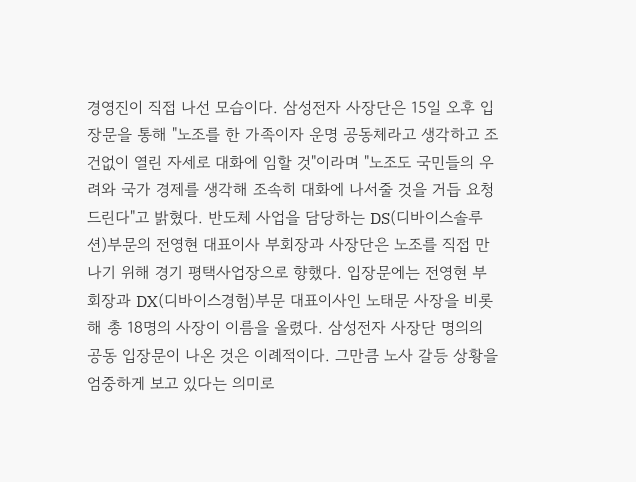경영진이 직접 나선 모습이다. 삼성전자 사장단은 15일 오후 입장문을 통해 "노조를 한 가족이자 운명 공동체라고 생각하고 조건없이 열린 자세로 대화에 임할 것"이라며 "노조도 국민들의 우려와 국가 경제를 생각해 조속히 대화에 나서줄 것을 거듭 요청 드린다"고 밝혔다. 반도체 사업을 담당하는 DS(디바이스솔루션)부문의 전영현 대표이사 부회장과 사장단은 노조를 직접 만나기 위해 경기 평택사업장으로 향했다. 입장문에는 전영현 부회장과 DX(디바이스경험)부문 대표이사인 노태문 사장을 비롯해 총 18명의 사장이 이름을 올렸다. 삼성전자 사장단 명의의 공동 입장문이 나온 것은 이례적이다. 그만큼 노사 갈등 상황을 엄중하게 보고 있다는 의미로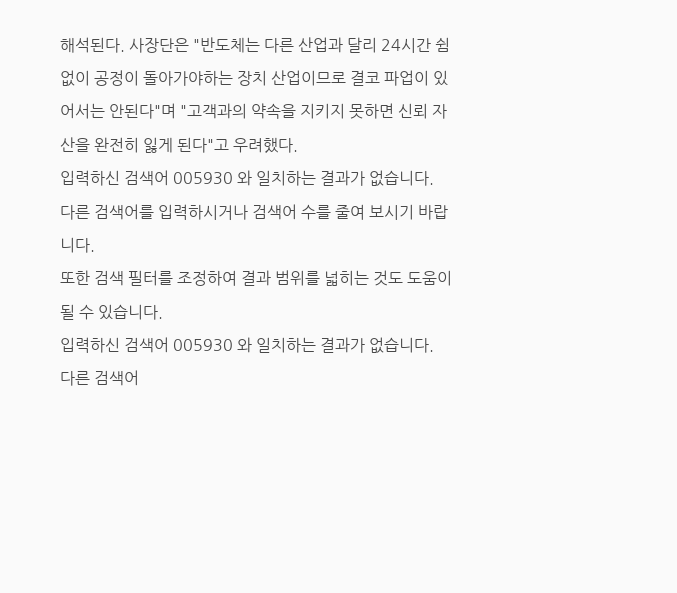해석된다. 사장단은 "반도체는 다른 산업과 달리 24시간 쉼 없이 공정이 돌아가야하는 장치 산업이므로 결코 파업이 있어서는 안된다"며 "고객과의 약속을 지키지 못하면 신뢰 자산을 완전히 잃게 된다"고 우려했다.
입력하신 검색어 005930 와 일치하는 결과가 없습니다.
다른 검색어를 입력하시거나 검색어 수를 줄여 보시기 바랍니다.
또한 검색 필터를 조정하여 결과 범위를 넓히는 것도 도움이 될 수 있습니다.
입력하신 검색어 005930 와 일치하는 결과가 없습니다.
다른 검색어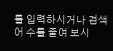를 입력하시거나 검색어 수를 줄여 보시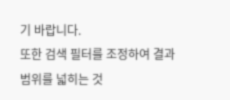기 바랍니다.
또한 검색 필터를 조정하여 결과 범위를 넓히는 것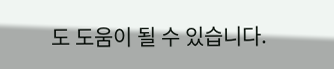도 도움이 될 수 있습니다.